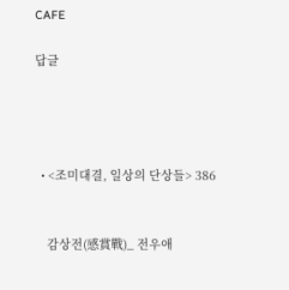CAFE

답글




  • <조미대결, 일상의 단상들> 386


    감상전(感賞戰)_ 전우애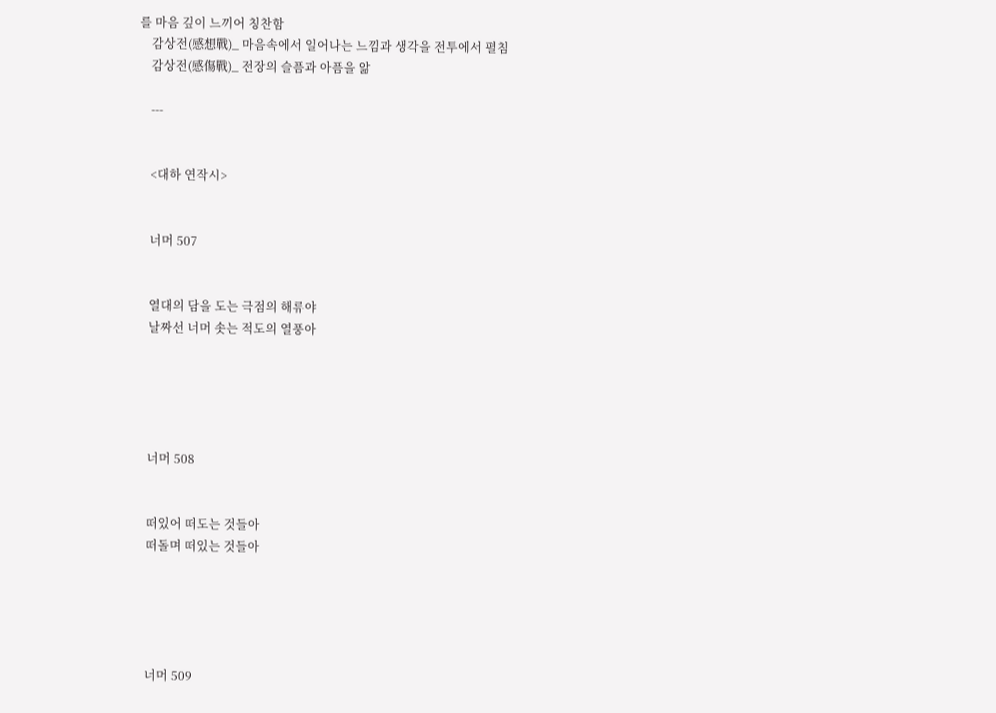를 마음 깊이 느끼어 칭찬함
    감상전(感想戰)_ 마음속에서 일어나는 느낌과 생각을 전투에서 펼침
    감상전(感傷戰)_ 전장의 슬픔과 아픔을 앎

    ---


    <대하 연작시>


    너머 507


    열대의 담을 도는 극점의 해류야
    날짜선 너머 솟는 적도의 열풍아





    너머 508


    떠있어 떠도는 것들아
    떠돌며 떠있는 것들아





    너머 509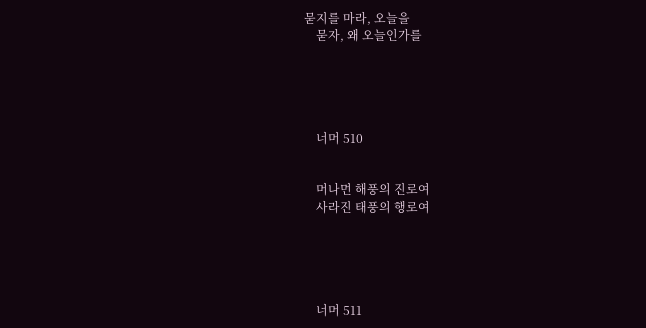묻지를 마라, 오늘을
    묻자, 왜 오늘인가를





    너머 510


    머나먼 해풍의 진로여
    사라진 태풍의 행로여





    너머 511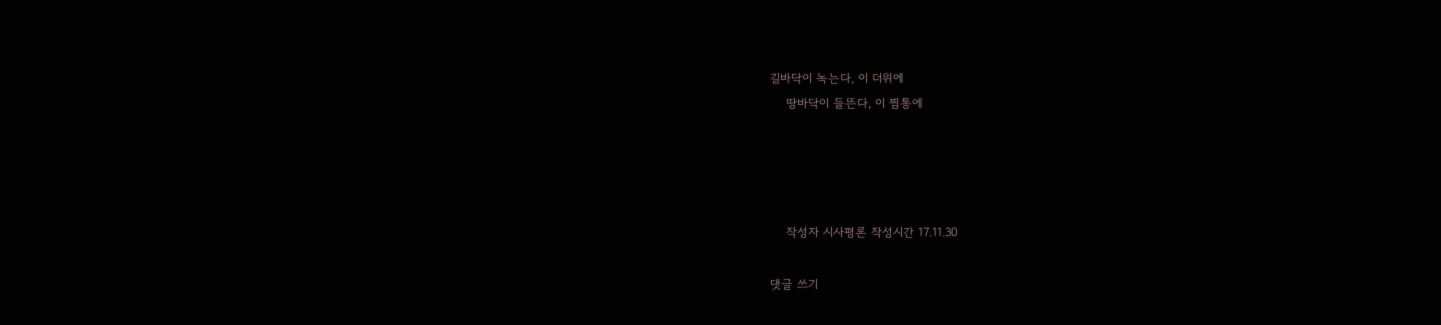길바닥이 녹는다, 이 더위에
    땅바닥이 들뜬다, 이 찜통에




    작성자 시사평론 작성시간 17.11.30

댓글 쓰기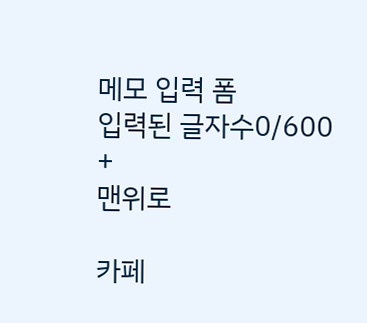메모 입력 폼
입력된 글자수0/600
+
맨위로

카페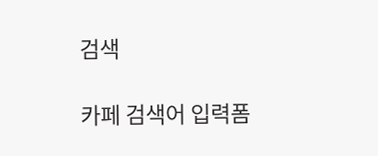검색

카페 검색어 입력폼